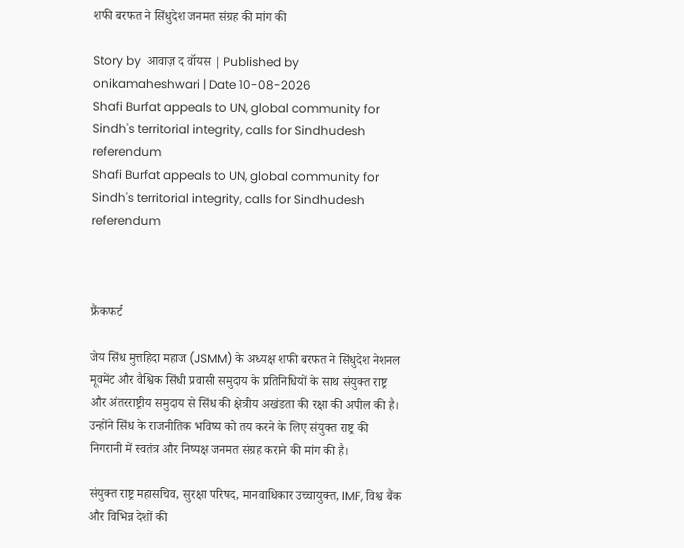शफी बरफत ने सिंधुदेश जनमत संग्रह की मांग की

Story by  आवाज़ द वॉयस | Published by  onikamaheshwari | Date 10-08-2026
Shafi Burfat appeals to UN, global community for Sindh's territorial integrity, calls for Sindhudesh referendum
Shafi Burfat appeals to UN, global community for Sindh's territorial integrity, calls for Sindhudesh referendum



फ्रैंकफर्ट

जेय सिंध मुत्तहिदा महाज (JSMM) के अध्यक्ष शफी बरफत ने सिंधुदेश नेशनल मूवमेंट और वैश्विक सिंधी प्रवासी समुदाय के प्रतिनिधियों के साथ संयुक्त राष्ट्र और अंतरराष्ट्रीय समुदाय से सिंध की क्षेत्रीय अखंडता की रक्षा की अपील की है। उन्होंने सिंध के राजनीतिक भविष्य को तय करने के लिए संयुक्त राष्ट्र की निगरानी में स्वतंत्र और निष्पक्ष जनमत संग्रह कराने की मांग की है।

संयुक्त राष्ट्र महासचिव, सुरक्षा परिषद, मानवाधिकार उच्चायुक्त, IMF, विश्व बैंक और विभिन्न देशों की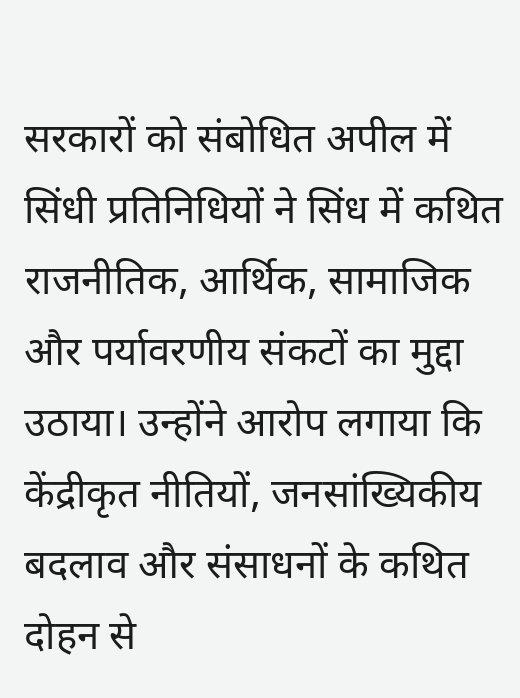सरकारों को संबोधित अपील में सिंधी प्रतिनिधियों ने सिंध में कथित राजनीतिक, आर्थिक, सामाजिक और पर्यावरणीय संकटों का मुद्दा उठाया। उन्होंने आरोप लगाया कि केंद्रीकृत नीतियों, जनसांख्यिकीय बदलाव और संसाधनों के कथित दोहन से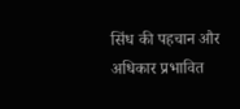सिंध की पहचान और अधिकार प्रभावित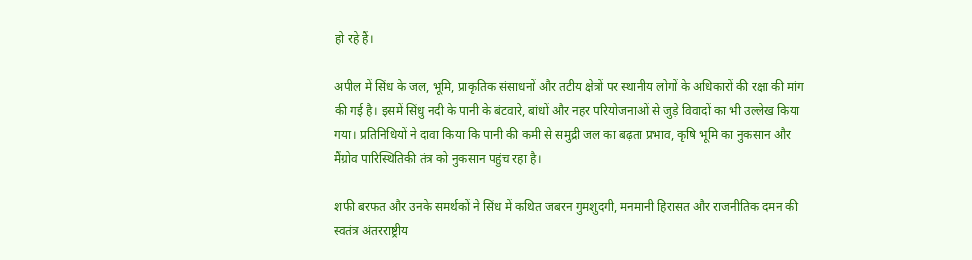हो रहे हैं।

अपील में सिंध के जल, भूमि, प्राकृतिक संसाधनों और तटीय क्षेत्रों पर स्थानीय लोगों के अधिकारों की रक्षा की मांग की गई है। इसमें सिंधु नदी के पानी के बंटवारे, बांधों और नहर परियोजनाओं से जुड़े विवादों का भी उल्लेख किया गया। प्रतिनिधियों ने दावा किया कि पानी की कमी से समुद्री जल का बढ़ता प्रभाव, कृषि भूमि का नुकसान और मैंग्रोव पारिस्थितिकी तंत्र को नुकसान पहुंच रहा है।

शफी बरफत और उनके समर्थकों ने सिंध में कथित जबरन गुमशुदगी, मनमानी हिरासत और राजनीतिक दमन की स्वतंत्र अंतरराष्ट्रीय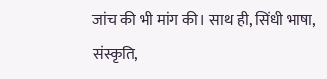जांच की भी मांग की। साथ ही, सिंधी भाषा, संस्कृति,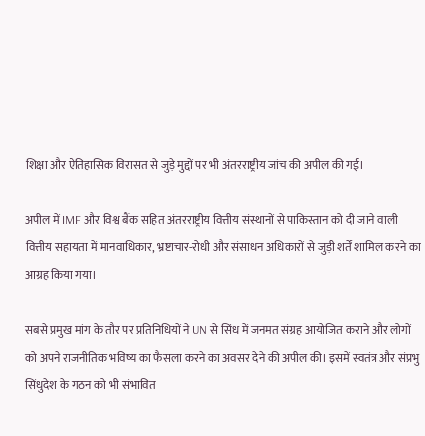शिक्षा और ऐतिहासिक विरासत से जुड़े मुद्दों पर भी अंतरराष्ट्रीय जांच की अपील की गई।

अपील में IMF और विश्व बैंक सहित अंतरराष्ट्रीय वित्तीय संस्थानों से पाकिस्तान को दी जाने वाली वित्तीय सहायता में मानवाधिकार, भ्रष्टाचार-रोधी और संसाधन अधिकारों से जुड़ी शर्तें शामिल करने का आग्रह किया गया।

सबसे प्रमुख मांग के तौर पर प्रतिनिधियों ने UN से सिंध में जनमत संग्रह आयोजित कराने और लोगों को अपने राजनीतिक भविष्य का फैसला करने का अवसर देने की अपील की। इसमें स्वतंत्र और संप्रभु सिंधुदेश के गठन को भी संभावित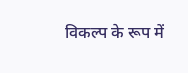विकल्प के रूप में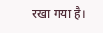रखा गया है।